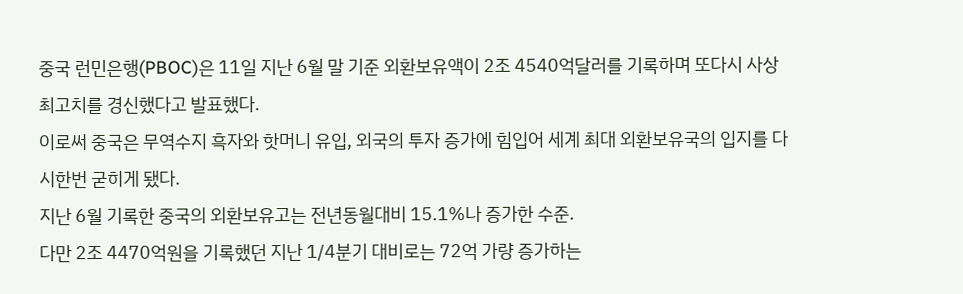중국 런민은행(PBOC)은 11일 지난 6월 말 기준 외환보유액이 2조 4540억달러를 기록하며 또다시 사상 최고치를 경신했다고 발표했다.
이로써 중국은 무역수지 흑자와 핫머니 유입, 외국의 투자 증가에 힘입어 세계 최대 외환보유국의 입지를 다시한번 굳히게 됐다.
지난 6월 기록한 중국의 외환보유고는 전년동월대비 15.1%나 증가한 수준.
다만 2조 4470억원을 기록했던 지난 1/4분기 대비로는 72억 가량 증가하는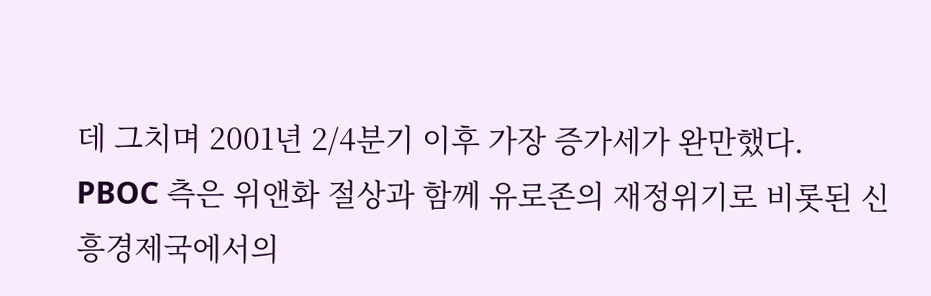데 그치며 2001년 2/4분기 이후 가장 증가세가 완만했다.
PBOC 측은 위앤화 절상과 함께 유로존의 재정위기로 비롯된 신흥경제국에서의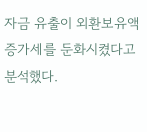자금 유출이 외환보유액 증가세를 둔화시켰다고 분석했다.